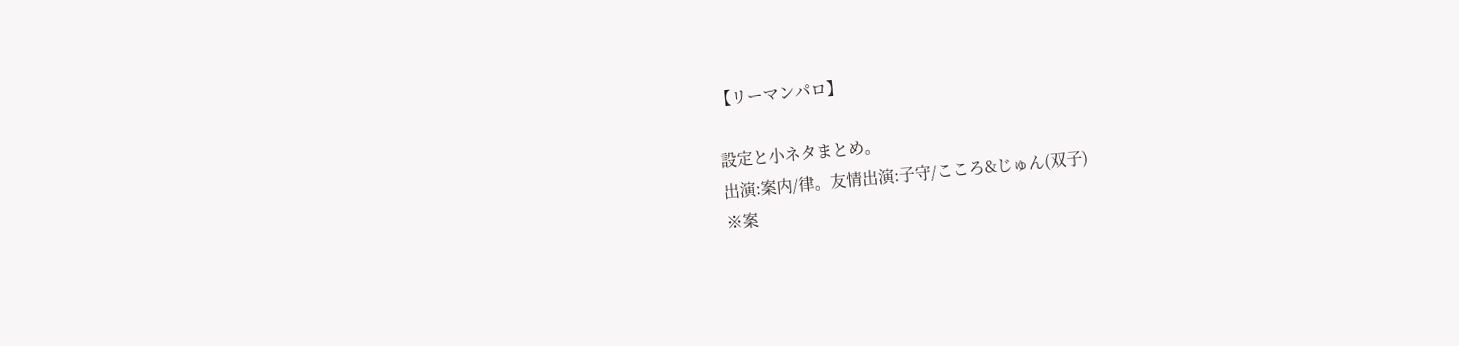【リーマンパロ】

設定と小ネタまとめ。
出演:案内/律。友情出演:子守/こころ&じゅん(双子)
※案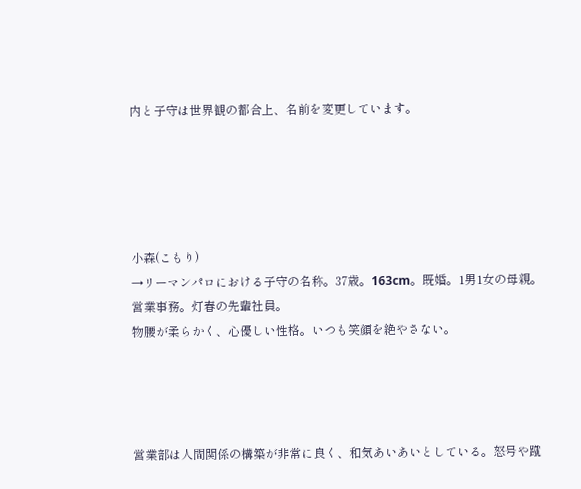内と子守は世界観の都合上、名前を変更しています。





小森(こもり)
→リーマンパロにおける子守の名称。37歳。163cm。既婚。1男1女の母親。
営業事務。灯春の先輩社員。
物腰が柔らかく、心優しい性格。いつも笑顔を絶やさない。




営業部は人間関係の構築が非常に良く、和気あいあいとしている。怒号や蹴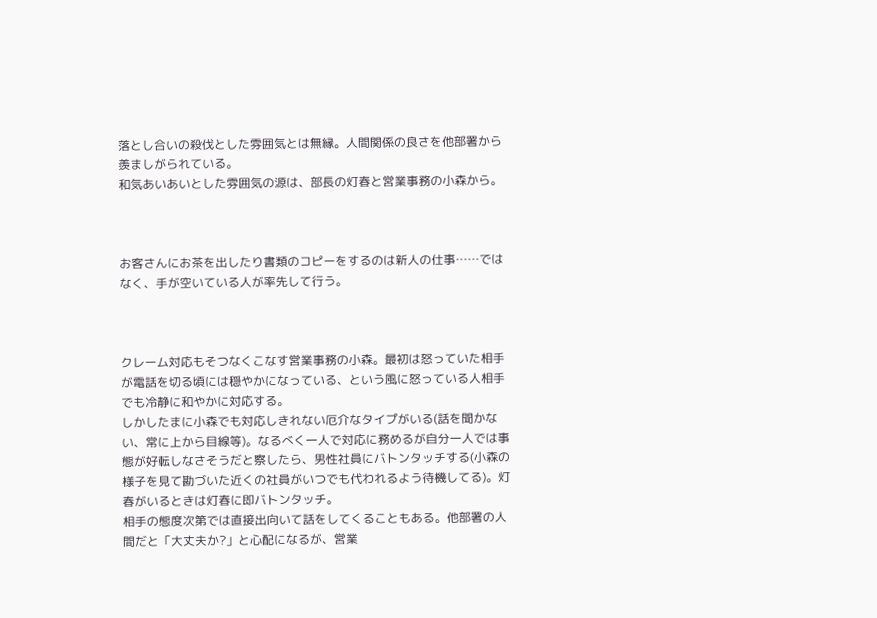落とし合いの殺伐とした雰囲気とは無縁。人間関係の良さを他部署から羨ましがられている。
和気あいあいとした雰囲気の源は、部長の灯春と営業事務の小森から。



お客さんにお茶を出したり書類のコピーをするのは新人の仕事……ではなく、手が空いている人が率先して行う。



クレーム対応もそつなくこなす営業事務の小森。最初は怒っていた相手が電話を切る頃には穏やかになっている、という風に怒っている人相手でも冷静に和やかに対応する。
しかしたまに小森でも対応しきれない厄介なタイプがいる(話を聞かない、常に上から目線等)。なるべく一人で対応に務めるが自分一人では事態が好転しなさそうだと察したら、男性社員にバトンタッチする(小森の様子を見て勘づいた近くの社員がいつでも代われるよう待機してる)。灯春がいるときは灯春に即バトンタッチ。
相手の態度次第では直接出向いて話をしてくることもある。他部署の人間だと「大丈夫か?」と心配になるが、営業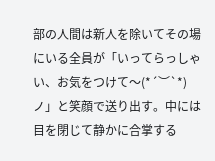部の人間は新人を除いてその場にいる全員が「いってらっしゃい、お気をつけて〜(*´︶`*)ノ」と笑顔で送り出す。中には目を閉じて静かに合掌する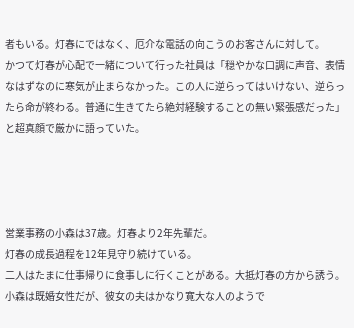者もいる。灯春にではなく、厄介な電話の向こうのお客さんに対して。
かつて灯春が心配で一緒について行った社員は「穏やかな口調に声音、表情なはずなのに寒気が止まらなかった。この人に逆らってはいけない、逆らったら命が終わる。普通に生きてたら絶対経験することの無い緊張感だった」と超真顔で厳かに語っていた。




営業事務の小森は37歳。灯春より2年先輩だ。
灯春の成長過程を12年見守り続けている。
二人はたまに仕事帰りに食事しに行くことがある。大抵灯春の方から誘う。小森は既婚女性だが、彼女の夫はかなり寛大な人のようで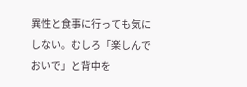異性と食事に行っても気にしない。むしろ「楽しんでおいで」と背中を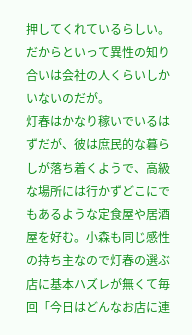押してくれているらしい。だからといって異性の知り合いは会社の人くらいしかいないのだが。
灯春はかなり稼いでいるはずだが、彼は庶民的な暮らしが落ち着くようで、高級な場所には行かずどこにでもあるような定食屋や居酒屋を好む。小森も同じ感性の持ち主なので灯春の選ぶ店に基本ハズレが無くて毎回「今日はどんなお店に連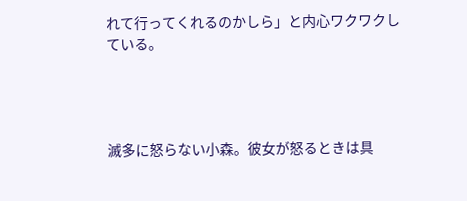れて行ってくれるのかしら」と内心ワクワクしている。




滅多に怒らない小森。彼女が怒るときは具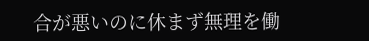合が悪いのに休まず無理を働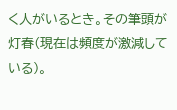く人がいるとき。その筆頭が灯春(現在は頻度が激減している)。